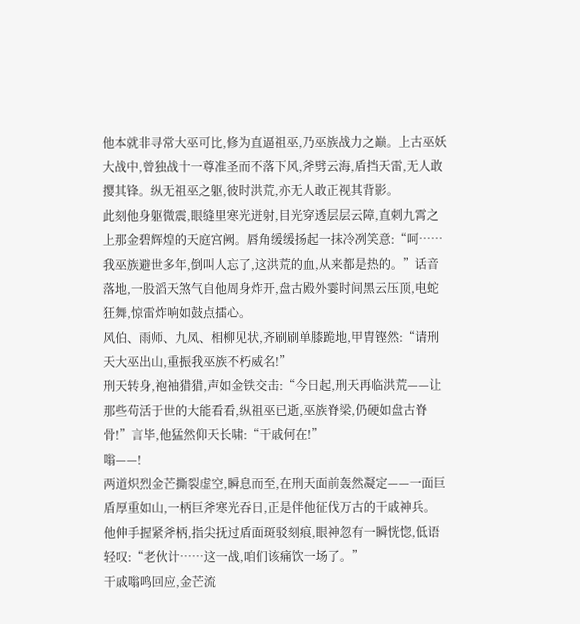他本就非寻常大巫可比,修为直逼祖巫,乃巫族战力之巅。上古巫妖大战中,曾独战十一尊准圣而不落下风,斧劈云海,盾挡天雷,无人敢撄其锋。纵无祖巫之躯,彼时洪荒,亦无人敢正视其背影。
此刻他身躯微震,眼缝里寒光迸射,目光穿透层层云障,直刺九霄之上那金碧辉煌的天庭宫阙。唇角缓缓扬起一抹冷冽笑意:“呵……我巫族避世多年,倒叫人忘了,这洪荒的血,从来都是热的。”话音落地,一股滔天煞气自他周身炸开,盘古殿外霎时间黑云压顶,电蛇狂舞,惊雷炸响如鼓点擂心。
风伯、雨师、九凤、相柳见状,齐刷刷单膝跪地,甲胄铿然:“请刑天大巫出山,重振我巫族不朽威名!”
刑天转身,袍袖猎猎,声如金铁交击:“今日起,刑天再临洪荒——让那些苟活于世的大能看看,纵祖巫已逝,巫族脊梁,仍硬如盘古脊骨!”言毕,他猛然仰天长啸:“干戚何在!”
嗡——!
两道炽烈金芒撕裂虚空,瞬息而至,在刑天面前轰然凝定——一面巨盾厚重如山,一柄巨斧寒光吞日,正是伴他征伐万古的干戚神兵。
他伸手握紧斧柄,指尖抚过盾面斑驳刻痕,眼神忽有一瞬恍惚,低语轻叹:“老伙计……这一战,咱们该痛饮一场了。”
干戚嗡鸣回应,金芒流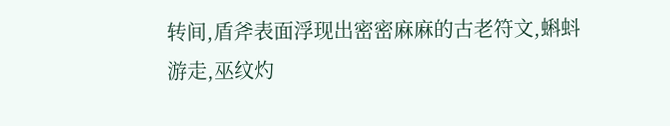转间,盾斧表面浮现出密密麻麻的古老符文,蝌蚪游走,巫纹灼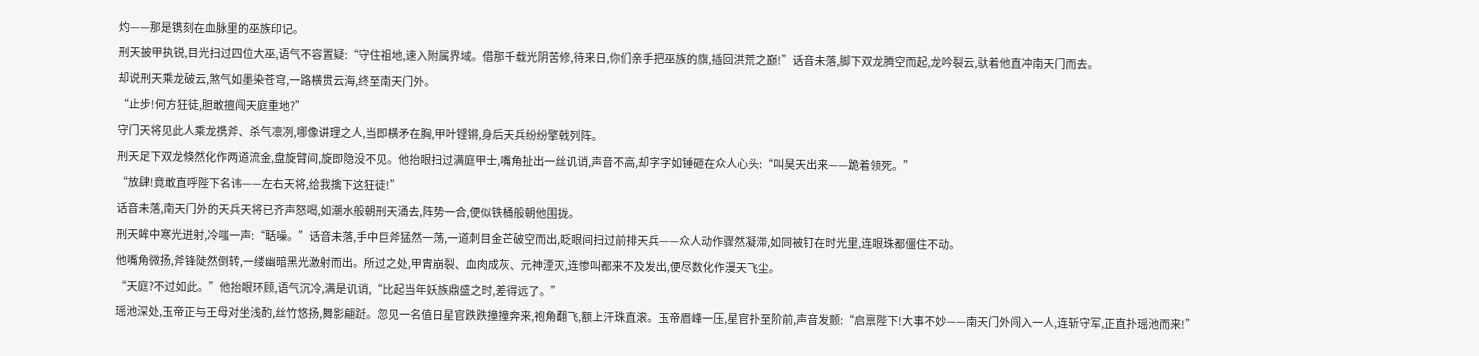灼——那是镌刻在血脉里的巫族印记。
刑天披甲执锐,目光扫过四位大巫,语气不容置疑:“守住祖地,速入附属界域。借那千载光阴苦修,待来日,你们亲手把巫族的旗,插回洪荒之巅!”话音未落,脚下双龙腾空而起,龙吟裂云,驮着他直冲南天门而去。
却说刑天乘龙破云,煞气如墨染苍穹,一路横贯云海,终至南天门外。
“止步!何方狂徒,胆敢擅闯天庭重地?”
守门天将见此人乘龙携斧、杀气凛冽,哪像讲理之人,当即横矛在胸,甲叶铿锵,身后天兵纷纷擎戟列阵。
刑天足下双龙倏然化作两道流金,盘旋臂间,旋即隐没不见。他抬眼扫过满庭甲士,嘴角扯出一丝讥诮,声音不高,却字字如锤砸在众人心头:“叫昊天出来——跪着领死。”
“放肆!竟敢直呼陛下名讳——左右天将,给我擒下这狂徒!”
话音未落,南天门外的天兵天将已齐声怒喝,如潮水般朝刑天涌去,阵势一合,便似铁桶般朝他围拢。
刑天眸中寒光迸射,冷嗤一声:“聒噪。”话音未落,手中巨斧猛然一荡,一道刺目金芒破空而出,眨眼间扫过前排天兵——众人动作骤然凝滞,如同被钉在时光里,连眼珠都僵住不动。
他嘴角微扬,斧锋陡然倒转,一缕幽暗黑光激射而出。所过之处,甲胄崩裂、血肉成灰、元神湮灭,连惨叫都来不及发出,便尽数化作漫天飞尘。
“天庭?不过如此。”他抬眼环顾,语气沉冷,满是讥诮,“比起当年妖族鼎盛之时,差得远了。”
瑶池深处,玉帝正与王母对坐浅酌,丝竹悠扬,舞影翩跹。忽见一名值日星官跌跌撞撞奔来,袍角翻飞,额上汗珠直滚。玉帝眉峰一压,星官扑至阶前,声音发颤:“启禀陛下!大事不妙——南天门外闯入一人,连斩守军,正直扑瑶池而来!”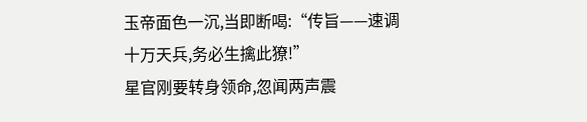玉帝面色一沉,当即断喝:“传旨——速调十万天兵,务必生擒此獠!”
星官刚要转身领命,忽闻两声震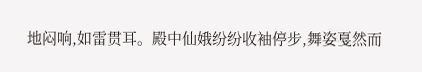地闷响,如雷贯耳。殿中仙娥纷纷收袖停步,舞姿戛然而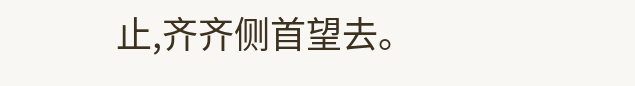止,齐齐侧首望去。